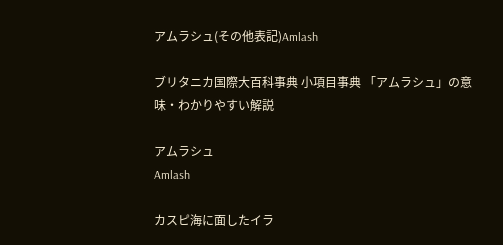アムラシュ(その他表記)Amlash

ブリタニカ国際大百科事典 小項目事典 「アムラシュ」の意味・わかりやすい解説

アムラシュ
Amlash

カスピ海に面したイラ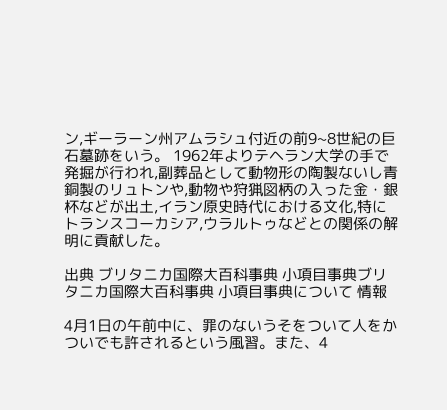ン,ギーラーン州アムラシュ付近の前9~8世紀の巨石墓跡をいう。 1962年よりテヘラン大学の手で発掘が行われ,副葬品として動物形の陶製ないし青銅製のリュトンや,動物や狩猟図柄の入った金・銀杯などが出土,イラン原史時代における文化,特にトランスコーカシア,ウラルトゥなどとの関係の解明に貢献した。

出典 ブリタニカ国際大百科事典 小項目事典ブリタニカ国際大百科事典 小項目事典について 情報

4月1日の午前中に、罪のないうそをついて人をかついでも許されるという風習。また、4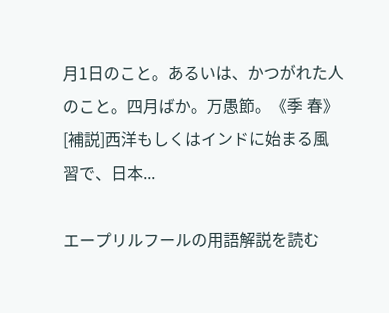月1日のこと。あるいは、かつがれた人のこと。四月ばか。万愚節。《季 春》[補説]西洋もしくはインドに始まる風習で、日本...

エープリルフールの用語解説を読む